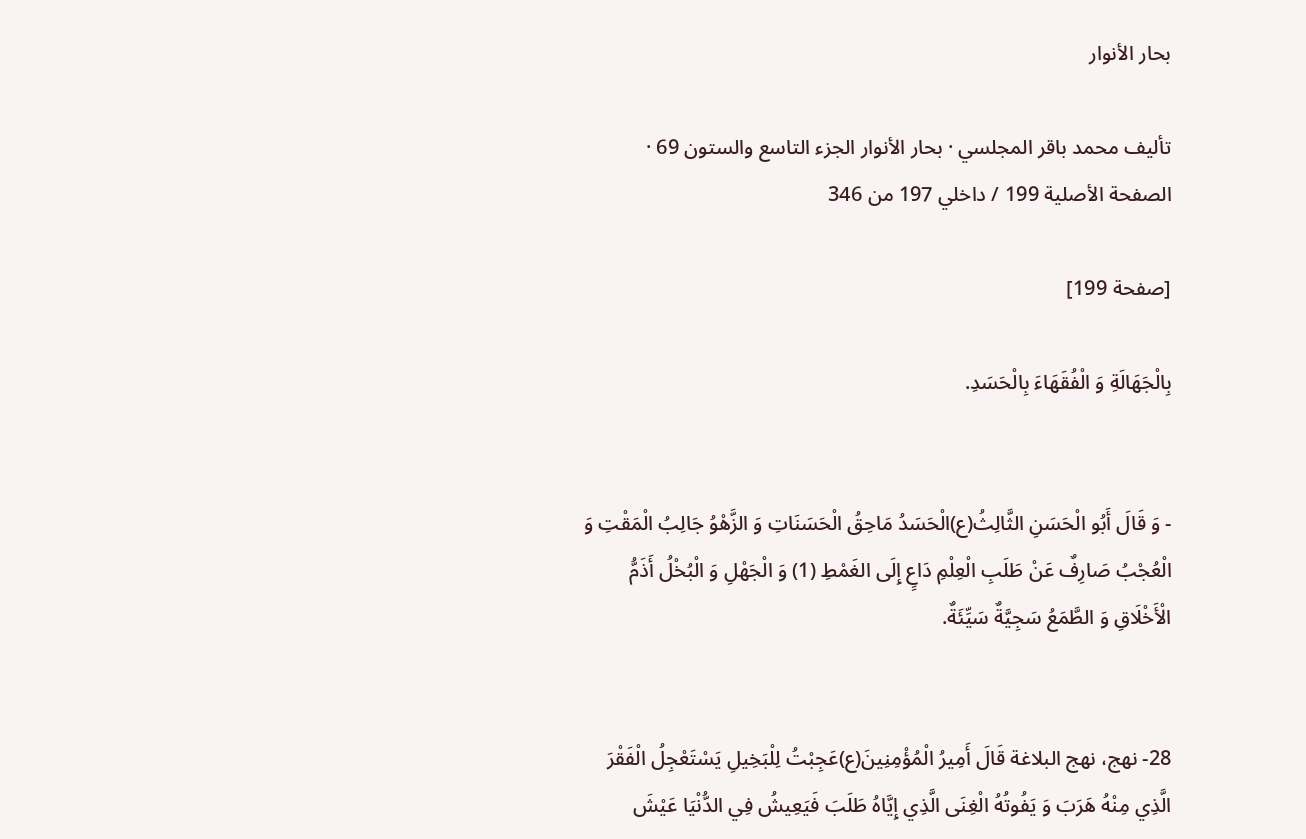بحار الأنوار

تأليف محمد باقر المجلسي · بحار الأنوار الجزء التاسع والستون 69 · الصفحة الأصلية 199 / داخلي 197 من 346

[صفحة 199]

بِالْجَهَالَةِ وَ الْفُقَهَاءَ بِالْحَسَدِ.


- وَ قَالَ أَبُو الْحَسَنِ الثَّالِثُ(ع)الْحَسَدُ مَاحِقُ الْحَسَنَاتِ وَ الزَّهْوُ جَالِبُ الْمَقْتِ وَ الْعُجْبُ صَارِفٌ عَنْ طَلَبِ الْعِلْمِ دَاعٍ إِلَى الغَمْطِ (1) وَ الْجَهْلِ وَ الْبُخْلُ أَذَمُّ الْأَخْلَاقِ وَ الطَّمَعُ سَجِيَّةٌ سَيِّئَةٌ.


28- نهج، نهج البلاغة قَالَ أَمِيرُ الْمُؤْمِنِينَ(ع)عَجِبْتُ لِلْبَخِيلِ يَسْتَعْجِلُ الْفَقْرَ الَّذِي مِنْهُ هَرَبَ وَ يَفُوتُهُ الْغِنَى الَّذِي إِيَّاهُ طَلَبَ فَيَعِيشُ فِي الدُّنْيَا عَيْشَ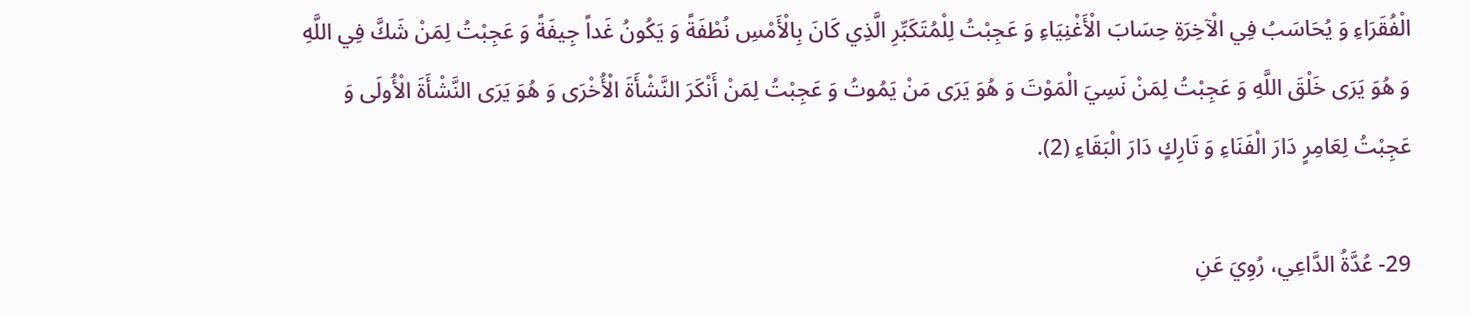الْفُقَرَاءِ وَ يُحَاسَبُ فِي الْآخِرَةِ حِسَابَ الْأَغْنِيَاءِ وَ عَجِبْتُ لِلْمُتَكَبِّرِ الَّذِي كَانَ بِالْأَمْسِ نُطْفَةً وَ يَكُونُ غَداً جِيفَةً وَ عَجِبْتُ لِمَنْ شَكَّ فِي اللَّهِ وَ هُوَ يَرَى خَلْقَ اللَّهِ وَ عَجِبْتُ لِمَنْ نَسِيَ الْمَوْتَ وَ هُوَ يَرَى مَنْ يَمُوتُ وَ عَجِبْتُ لِمَنْ أَنْكَرَ النَّشْأَةَ الْأُخْرَى وَ هُوَ يَرَى النَّشْأَةَ الْأُولَى وَ عَجِبْتُ لِعَامِرٍ دَارَ الْفَنَاءِ وَ تَارِكٍ دَارَ الْبَقَاءِ (2).

29- عُدَّةُ الدَّاعِي، رُوِيَ عَنِ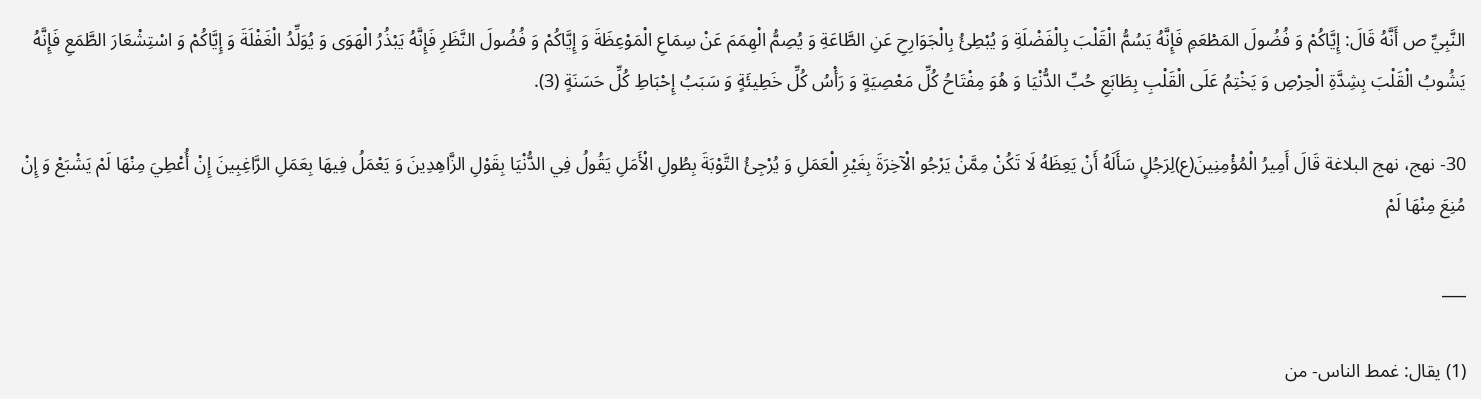النَّبِيِّ ص أَنَّهُ قَالَ: إِيَّاكُمْ وَ فُضُولَ المَطْعَمِ فَإِنَّهُ يَسُمُّ الْقَلْبَ بِالْفَضْلَةِ وَ يُبْطِئُ بِالْجَوَارِحِ عَنِ الطَّاعَةِ وَ يُصِمُّ الْهِمَمَ عَنْ سِمَاعِ الْمَوْعِظَةَ وَ إِيَّاكُمْ وَ فُضُولَ النَّظَرِ فَإِنَّهُ يَبْذُرُ الْهَوَى وَ يُوَلِّدُ الْغَفْلَةَ وَ إِيَّاكُمْ وَ اسْتِشْعَارَ الطَّمَعِ فَإِنَّهُ يَشُوبُ الْقَلْبَ بِشِدَّةِ الْحِرْصِ وَ يَخْتِمُ عَلَى الْقَلْبِ بِطَابَعِ حُبِّ الدُّنْيَا وَ هُوَ مِفْتَاحُ كُلِّ مَعْصِيَةٍ وَ رَأْسُ كُلِّ خَطِيئَةٍ وَ سَبَبُ إِحْبَاطِ كُلِّ حَسَنَةٍ (3).

30- نهج، نهج البلاغة قَالَ أَمِيرُ الْمُؤْمِنِينَ(ع)لِرَجُلٍ سَأَلَهُ أَنْ يَعِظَهُ لَا تَكُنْ مِمَّنْ يَرْجُو الْآخِرَةَ بِغَيْرِ الْعَمَلِ وَ يُرْجِئُ التَّوْبَةَ بِطُولِ الْأَمَلِ يَقُولُ فِي الدُّنْيَا بِقَوْلِ الزَّاهِدِينَ وَ يَعْمَلُ فِيهَا بِعَمَلِ الرَّاغِبِينَ إِنْ أُعْطِيَ مِنْهَا لَمْ يَشْبَعْ وَ إِنْ مُنِعَ مِنْهَا لَمْ

___

(1) يقال: غمط الناس- من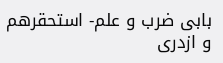بابى ضرب و علم- استحقرهم و ازدرى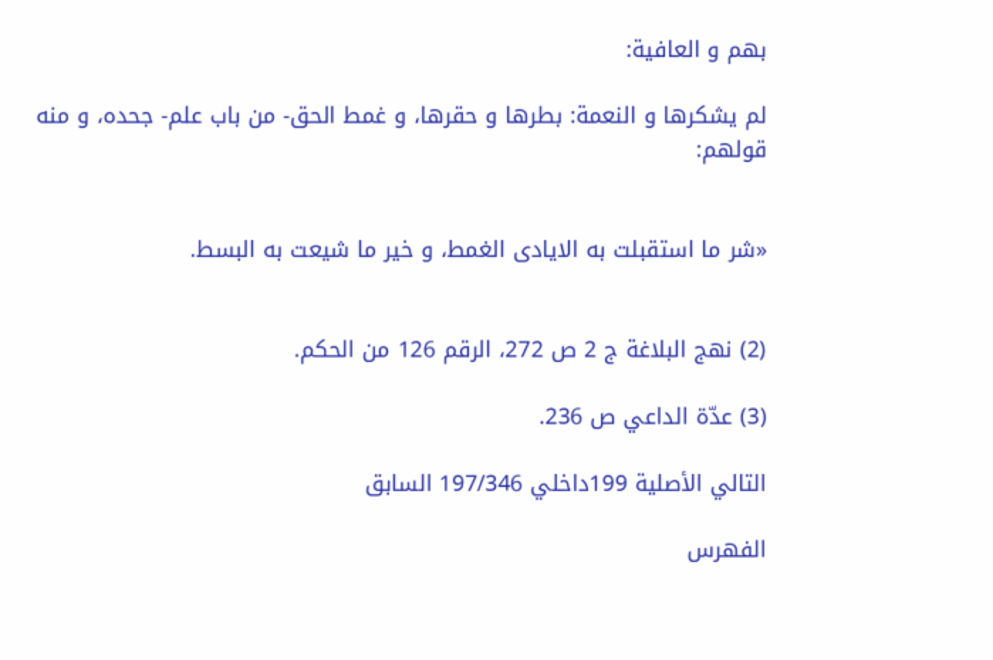بهم و العافية:

لم يشكرها و النعمة: بطرها و حقرها، و غمط الحق- من باب علم- جحده، و منه قولهم:


«شر ما استقبلت به الايادى الغمط، و خير ما شيعت به البسط.


(2) نهج البلاغة ج 2 ص 272، الرقم 126 من الحكم.

(3) عدّة الداعي ص 236.

التالي الأصلية 199داخلي 197/346 السابق

الفهرس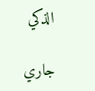الذكي

جاري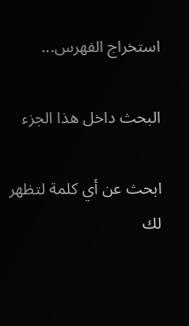استخراج الفهرس...

البحث داخل هذا الجزء

ابحث عن أي كلمة لتظهر لك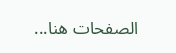الصفحات هنا...